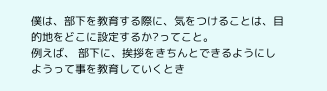僕は、部下を教育する際に、気をつけることは、目的地をどこに設定するか?ってこと。
例えば、 部下に、挨拶をきちんとできるようにしようって事を教育していくとき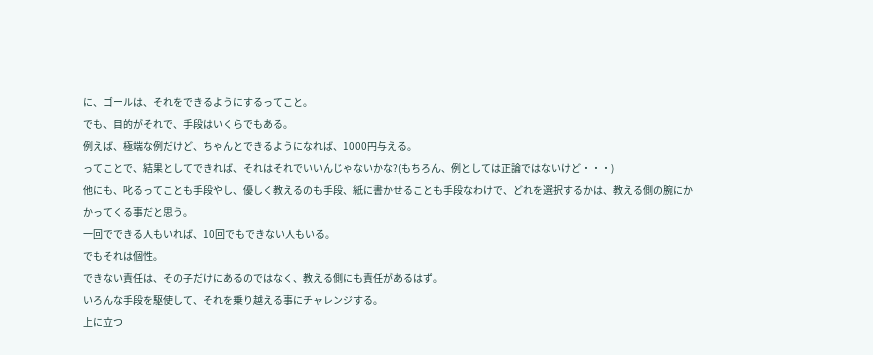に、ゴールは、それをできるようにするってこと。
でも、目的がそれで、手段はいくらでもある。
例えば、極端な例だけど、ちゃんとできるようになれば、1000円与える。
ってことで、結果としてできれば、それはそれでいいんじゃないかな?(もちろん、例としては正論ではないけど・・・)
他にも、叱るってことも手段やし、優しく教えるのも手段、紙に書かせることも手段なわけで、どれを選択するかは、教える側の腕にかかってくる事だと思う。
一回でできる人もいれば、10回でもできない人もいる。
でもそれは個性。
できない責任は、その子だけにあるのではなく、教える側にも責任があるはず。
いろんな手段を駆使して、それを乗り越える事にチャレンジする。
上に立つ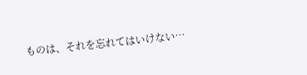ものは、それを忘れてはいけない…